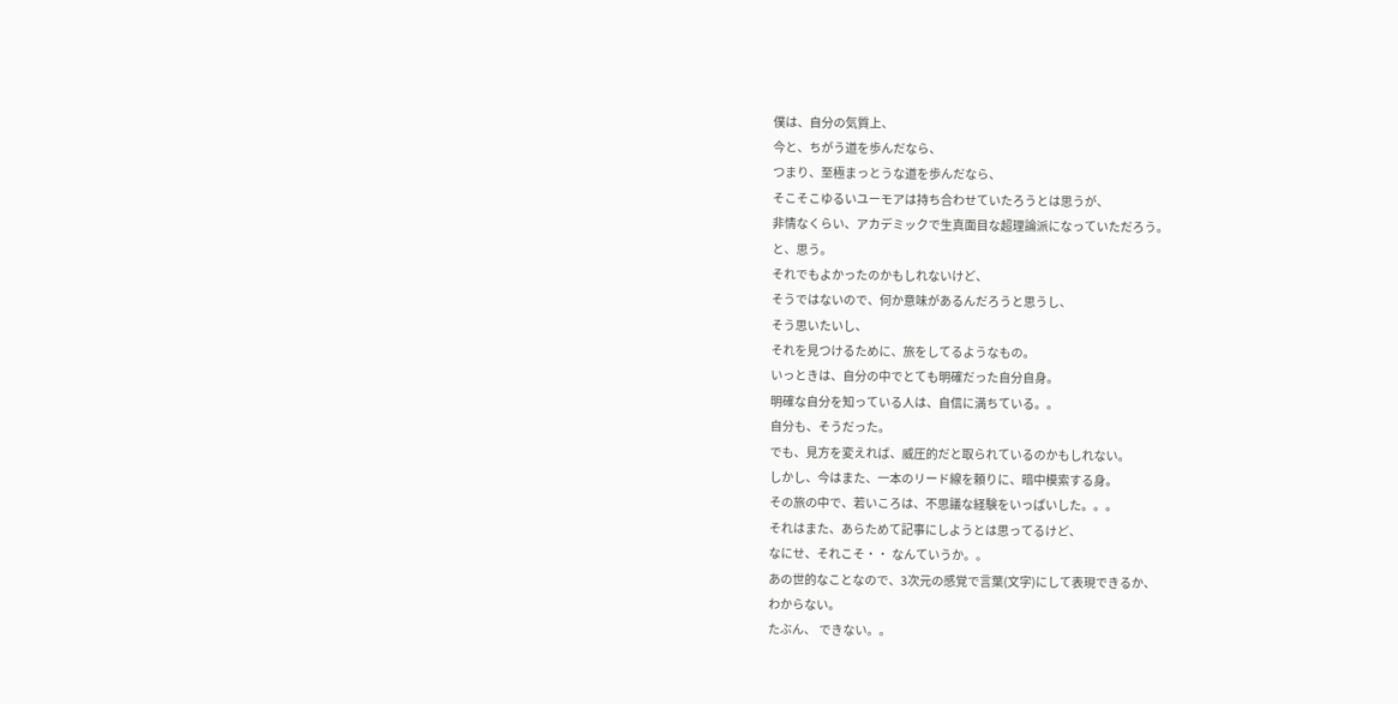僕は、自分の気質上、
今と、ちがう道を歩んだなら、
つまり、至極まっとうな道を歩んだなら、
そこそこゆるいユーモアは持ち合わせていたろうとは思うが、
非情なくらい、アカデミックで生真面目な超理論派になっていただろう。
と、思う。
それでもよかったのかもしれないけど、
そうではないので、何か意味があるんだろうと思うし、
そう思いたいし、
それを見つけるために、旅をしてるようなもの。
いっときは、自分の中でとても明確だった自分自身。
明確な自分を知っている人は、自信に満ちている。。
自分も、そうだった。
でも、見方を変えれば、威圧的だと取られているのかもしれない。
しかし、今はまた、一本のリード線を頼りに、暗中模索する身。
その旅の中で、若いころは、不思議な経験をいっぱいした。。。
それはまた、あらためて記事にしようとは思ってるけど、
なにせ、それこそ・・ なんていうか。。
あの世的なことなので、3次元の感覚で言葉(文字)にして表現できるか、
わからない。
たぶん、 できない。。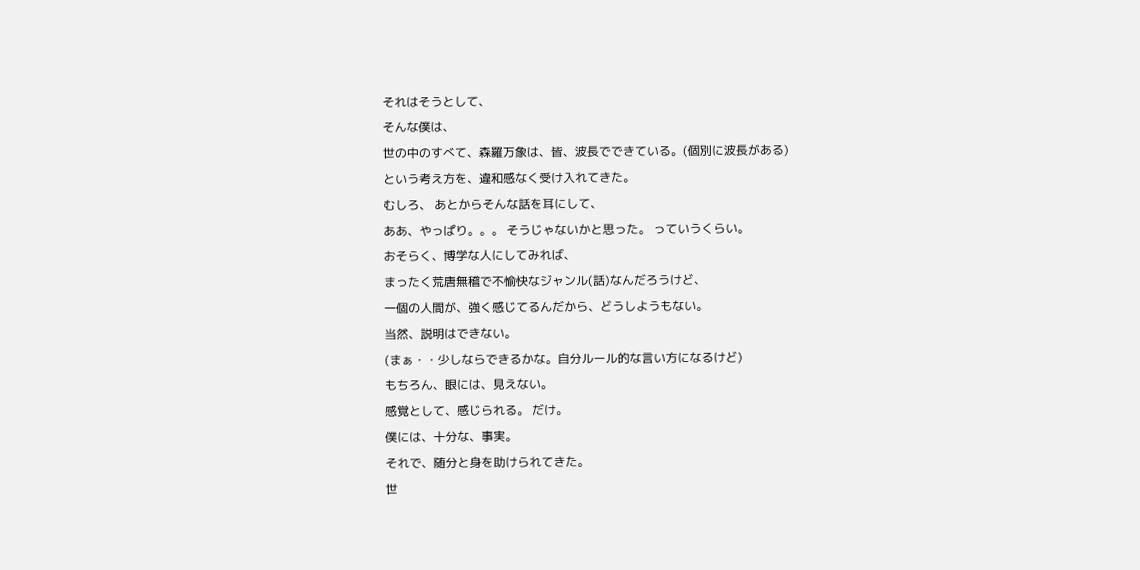それはそうとして、
そんな僕は、
世の中のすべて、森羅万象は、皆、波長でできている。(個別に波長がある)
という考え方を、違和感なく受け入れてきた。
むしろ、 あとからそんな話を耳にして、
ああ、やっぱり。。。 そうじゃないかと思った。 っていうくらい。
おそらく、博学な人にしてみれば、
まったく荒唐無稽で不愉快なジャンル(話)なんだろうけど、
一個の人間が、強く感じてるんだから、どうしようもない。
当然、説明はできない。
(まぁ・・少しならできるかな。自分ルール的な言い方になるけど)
もちろん、眼には、見えない。
感覚として、感じられる。 だけ。
僕には、十分な、事実。
それで、随分と身を助けられてきた。
世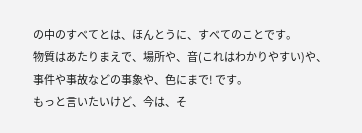の中のすべてとは、ほんとうに、すべてのことです。
物質はあたりまえで、場所や、音(これはわかりやすい)や、
事件や事故などの事象や、色にまで! です。
もっと言いたいけど、今は、そ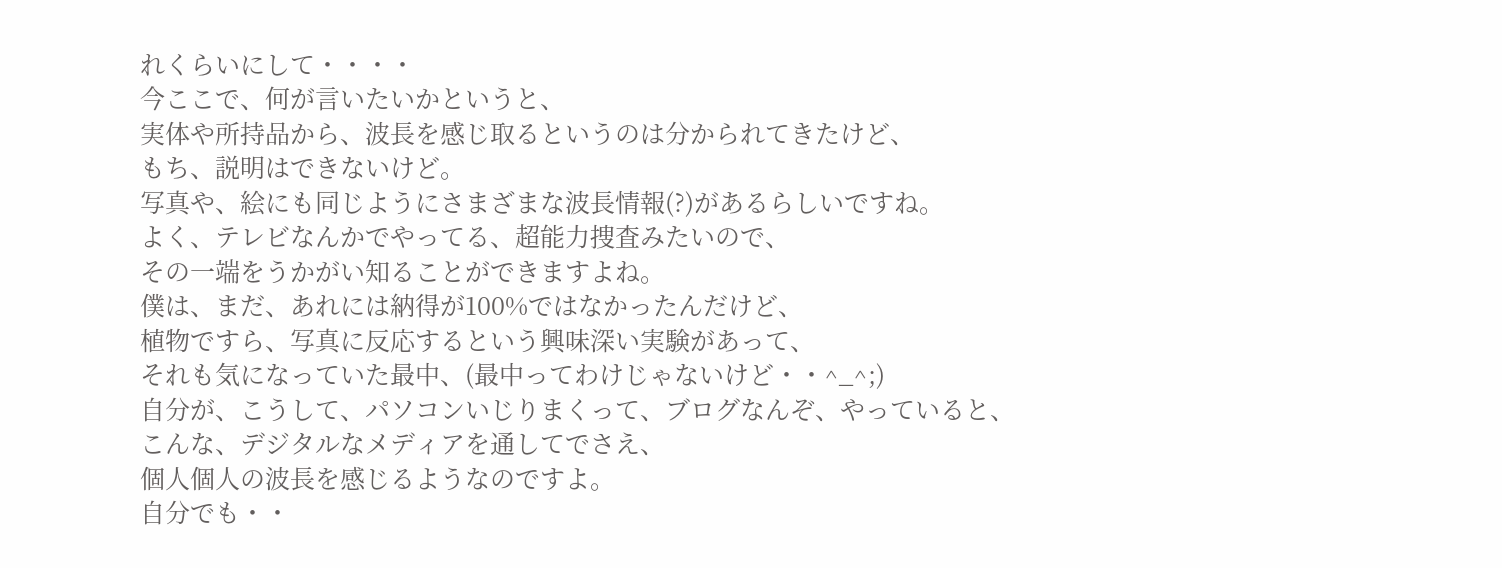れくらいにして・・・・
今ここで、何が言いたいかというと、
実体や所持品から、波長を感じ取るというのは分かられてきたけど、
もち、説明はできないけど。
写真や、絵にも同じようにさまざまな波長情報(?)があるらしいですね。
よく、テレビなんかでやってる、超能力捜査みたいので、
その一端をうかがい知ることができますよね。
僕は、まだ、あれには納得が100%ではなかったんだけど、
植物ですら、写真に反応するという興味深い実験があって、
それも気になっていた最中、(最中ってわけじゃないけど・・^_^;)
自分が、こうして、パソコンいじりまくって、ブログなんぞ、やっていると、
こんな、デジタルなメディアを通してでさえ、
個人個人の波長を感じるようなのですよ。
自分でも・・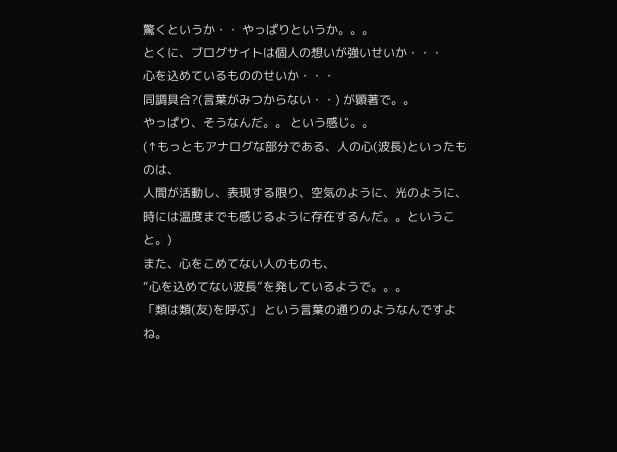驚くというか・・ やっぱりというか。。。
とくに、ブログサイトは個人の想いが強いせいか・・・
心を込めているもののせいか・・・
同調具合?(言葉がみつからない・・) が顕著で。。
やっぱり、そうなんだ。。 という感じ。。
(↑もっともアナログな部分である、人の心(波長)といったものは、
人間が活動し、表現する限り、空気のように、光のように、
時には温度までも感じるように存在するんだ。。ということ。)
また、心をこめてない人のものも、
“心を込めてない波長”を発しているようで。。。
「類は類(友)を呼ぶ」 という言葉の通りのようなんですよね。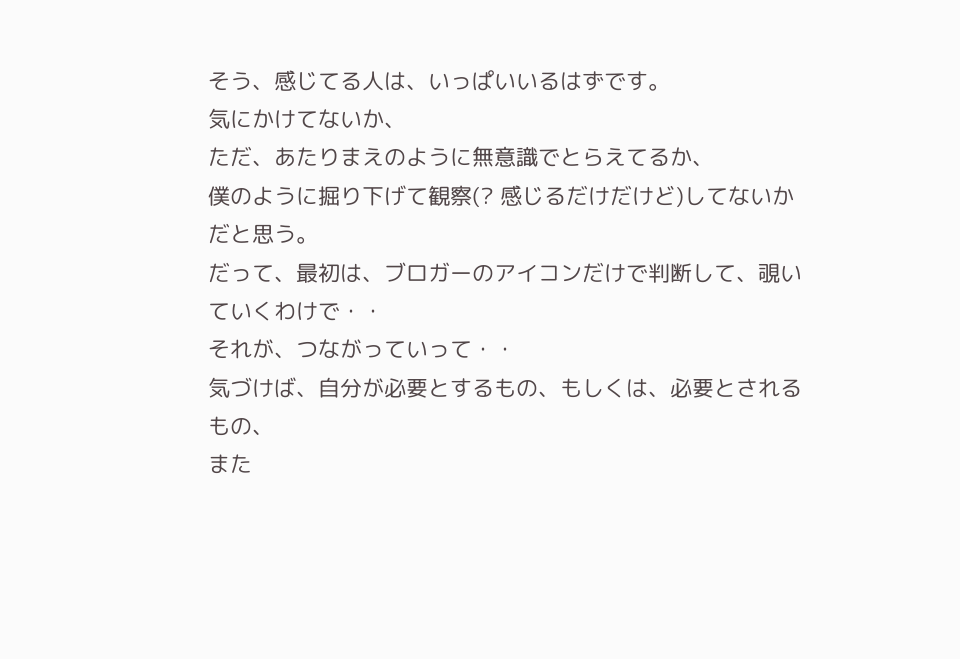そう、感じてる人は、いっぱいいるはずです。
気にかけてないか、
ただ、あたりまえのように無意識でとらえてるか、
僕のように掘り下げて観察(? 感じるだけだけど)してないかだと思う。
だって、最初は、ブロガーのアイコンだけで判断して、覗いていくわけで・・
それが、つながっていって・・
気づけば、自分が必要とするもの、もしくは、必要とされるもの、
また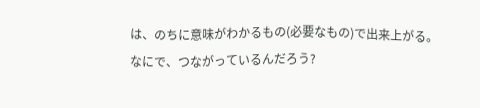は、のちに意味がわかるもの(必要なもの)で出来上がる。
なにで、つながっているんだろう?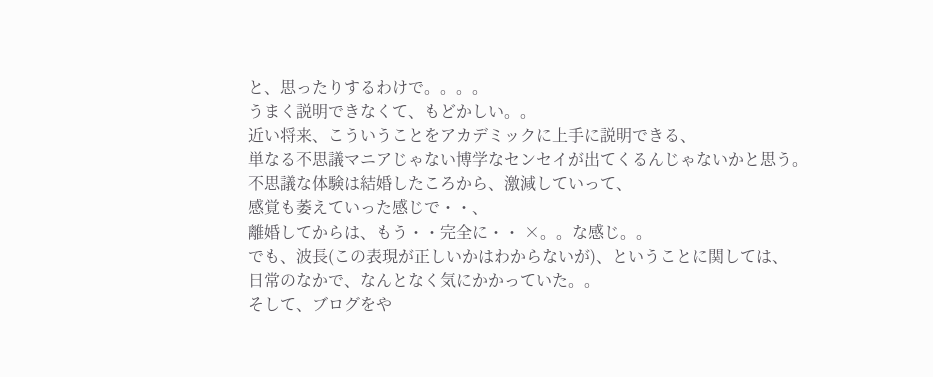と、思ったりするわけで。。。。
うまく説明できなくて、もどかしい。。
近い将来、こういうことをアカデミックに上手に説明できる、
単なる不思議マニアじゃない博学なセンセイが出てくるんじゃないかと思う。
不思議な体験は結婚したころから、激減していって、
感覚も萎えていった感じで・・、
離婚してからは、もう・・完全に・・ ×。。な感じ。。
でも、波長(この表現が正しいかはわからないが)、ということに関しては、
日常のなかで、なんとなく気にかかっていた。。
そして、ブログをや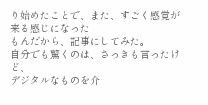り始めたことで、また、すごく感覚が来る感じになった
もんだから、記事にしてみた。
自分でも驚くのは、さっきも言ったけど、
デジタルなものを介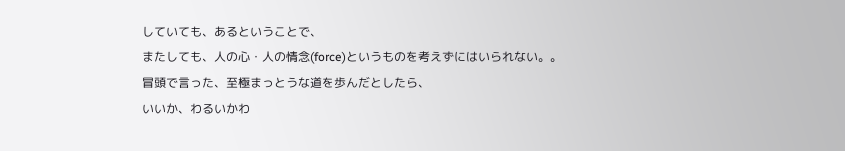していても、あるということで、
またしても、人の心・人の情念(force)というものを考えずにはいられない。。
冒頭で言った、至極まっとうな道を歩んだとしたら、
いいか、わるいかわ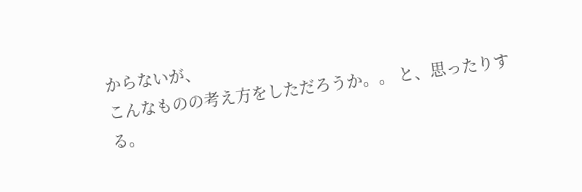からないが、
こんなものの考え方をしただろうか。。 と、思ったりする。